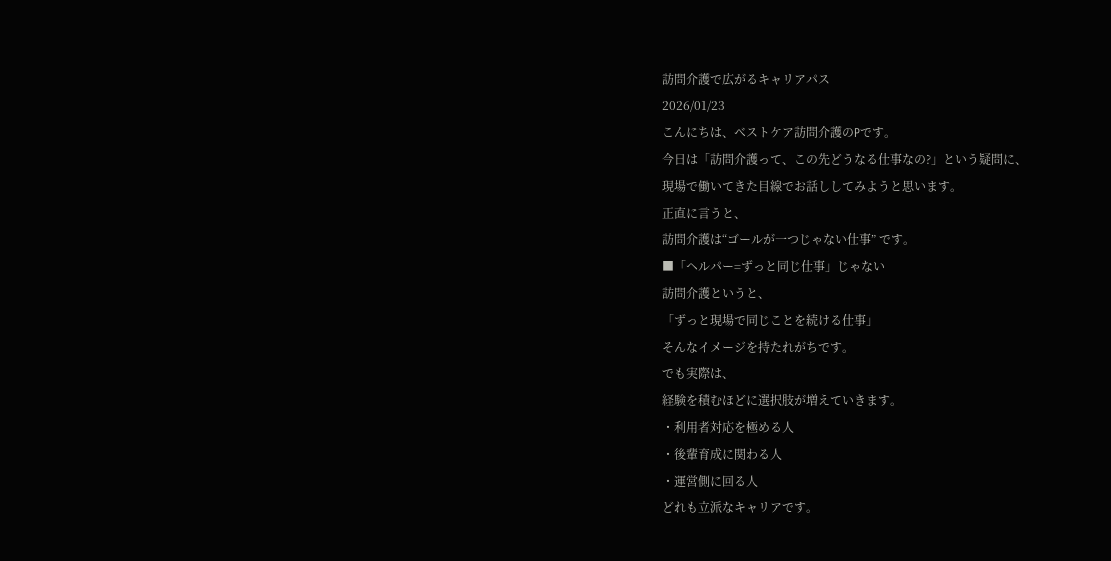訪問介護で広がるキャリアパス
2026/01/23
こんにちは、ベストケア訪問介護のPです。
今日は「訪問介護って、この先どうなる仕事なの?」という疑問に、
現場で働いてきた目線でお話ししてみようと思います。
正直に言うと、
訪問介護は“ゴールが一つじゃない仕事” です。
■「ヘルパー=ずっと同じ仕事」じゃない
訪問介護というと、
「ずっと現場で同じことを続ける仕事」
そんなイメージを持たれがちです。
でも実際は、
経験を積むほどに選択肢が増えていきます。
・利用者対応を極める人
・後輩育成に関わる人
・運営側に回る人
どれも立派なキャリアです。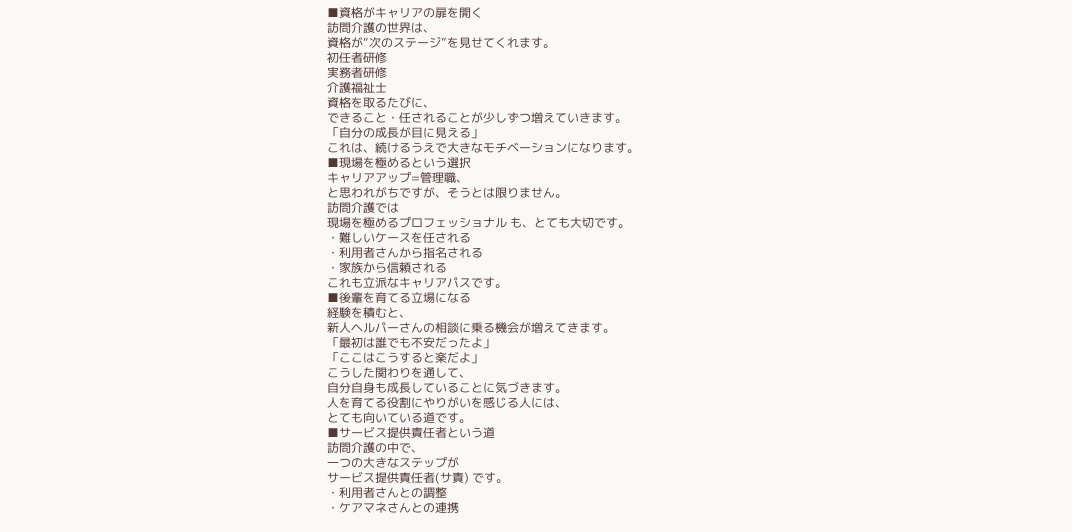■資格がキャリアの扉を開く
訪問介護の世界は、
資格が“次のステージ”を見せてくれます。
初任者研修
実務者研修
介護福祉士
資格を取るたびに、
できること・任されることが少しずつ増えていきます。
「自分の成長が目に見える」
これは、続けるうえで大きなモチベーションになります。
■現場を極めるという選択
キャリアアップ=管理職、
と思われがちですが、そうとは限りません。
訪問介護では
現場を極めるプロフェッショナル も、とても大切です。
・難しいケースを任される
・利用者さんから指名される
・家族から信頼される
これも立派なキャリアパスです。
■後輩を育てる立場になる
経験を積むと、
新人ヘルパーさんの相談に乗る機会が増えてきます。
「最初は誰でも不安だったよ」
「ここはこうすると楽だよ」
こうした関わりを通して、
自分自身も成長していることに気づきます。
人を育てる役割にやりがいを感じる人には、
とても向いている道です。
■サービス提供責任者という道
訪問介護の中で、
一つの大きなステップが
サービス提供責任者(サ責) です。
・利用者さんとの調整
・ケアマネさんとの連携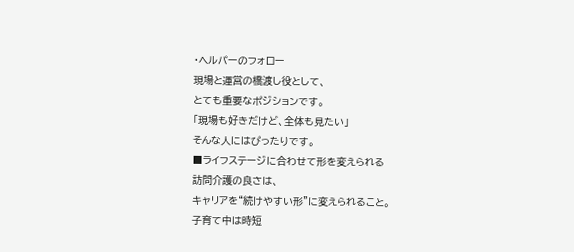・ヘルパーのフォロー
現場と運営の橋渡し役として、
とても重要なポジションです。
「現場も好きだけど、全体も見たい」
そんな人にはぴったりです。
■ライフステージに合わせて形を変えられる
訪問介護の良さは、
キャリアを“続けやすい形”に変えられること。
子育て中は時短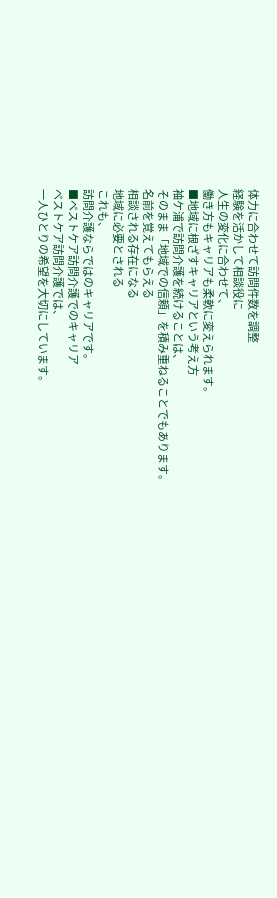体力に合わせて訪問件数を調整
経験を活かして相談役に
人生の変化に合わせて、
働き方もキャリアも柔軟に変えられます。
■地域に根ざすキャリアという考え方
袖ケ浦で訪問介護を続けることは、
そのまま「地域での信頼」を積み重ねることでもあります。
名前を覚えてもらえる
相談される存在になる
地域に必要とされる
これも、
訪問介護ならではのキャリアです。
■ベストケア訪問介護でのキャリア
ベストケア訪問介護では、
一人ひとりの希望を大切にしています。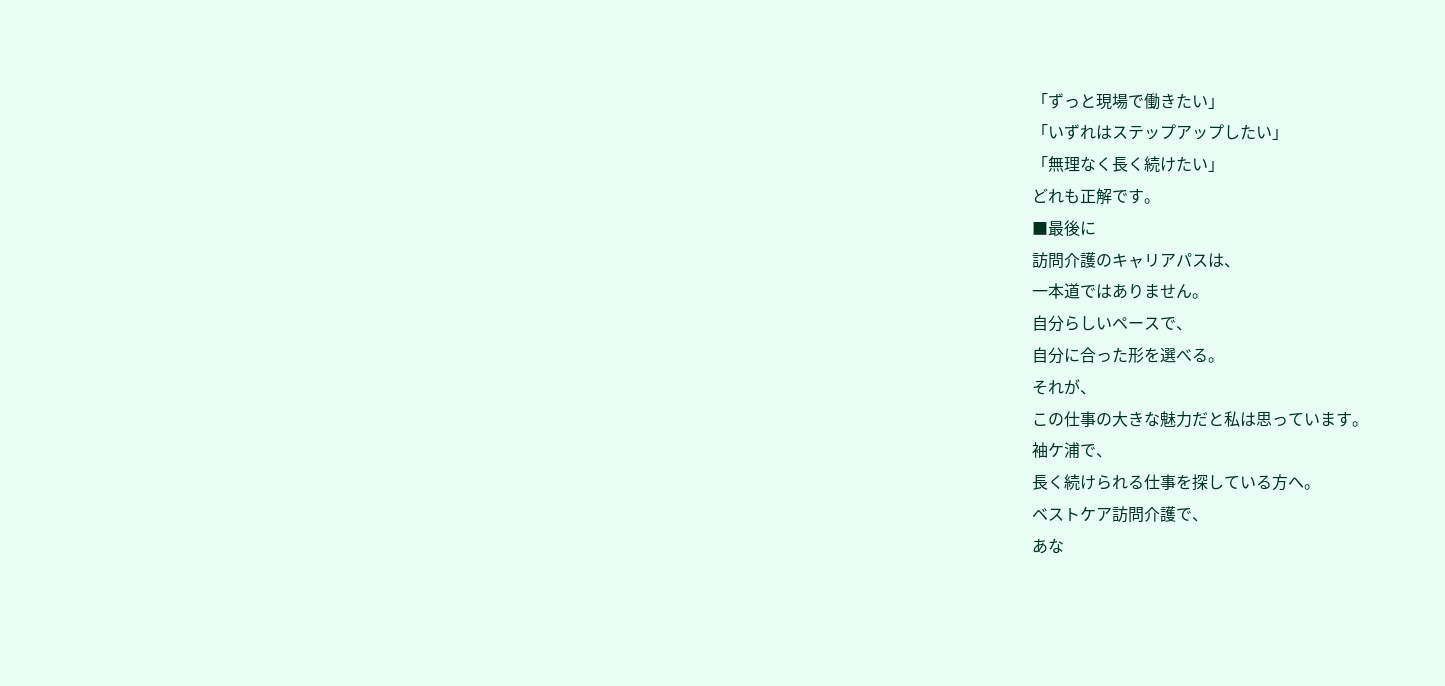「ずっと現場で働きたい」
「いずれはステップアップしたい」
「無理なく長く続けたい」
どれも正解です。
■最後に
訪問介護のキャリアパスは、
一本道ではありません。
自分らしいペースで、
自分に合った形を選べる。
それが、
この仕事の大きな魅力だと私は思っています。
袖ケ浦で、
長く続けられる仕事を探している方へ。
ベストケア訪問介護で、
あな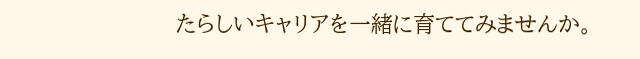たらしいキャリアを一緒に育ててみませんか。